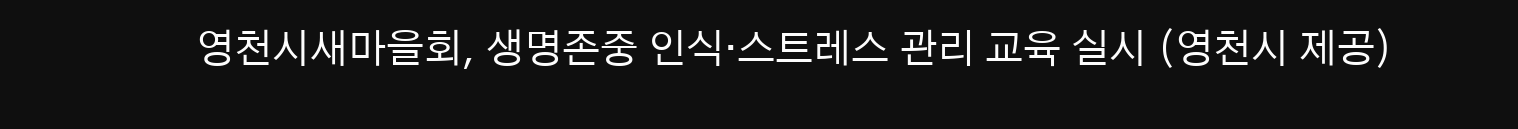영천시새마을회, 생명존중 인식·스트레스 관리 교육 실시 (영천시 제공)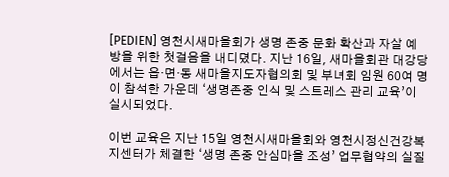[PEDIEN] 영천시새마을회가 생명 존중 문화 확산과 자살 예방을 위한 첫걸음을 내디뎠다. 지난 16일, 새마을회관 대강당에서는 읍·면·동 새마을지도자협의회 및 부녀회 임원 60여 명이 참석한 가운데 ‘생명존중 인식 및 스트레스 관리 교육’이 실시되었다.

이번 교육은 지난 15일 영천시새마을회와 영천시정신건강복지센터가 체결한 ‘생명 존중 안심마을 조성’ 업무협약의 실질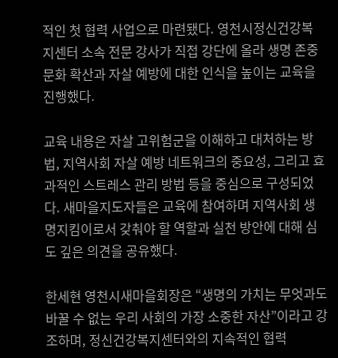적인 첫 협력 사업으로 마련됐다. 영천시정신건강복지센터 소속 전문 강사가 직접 강단에 올라 생명 존중 문화 확산과 자살 예방에 대한 인식을 높이는 교육을 진행했다.

교육 내용은 자살 고위험군을 이해하고 대처하는 방법, 지역사회 자살 예방 네트워크의 중요성, 그리고 효과적인 스트레스 관리 방법 등을 중심으로 구성되었다. 새마을지도자들은 교육에 참여하며 지역사회 생명지킴이로서 갖춰야 할 역할과 실천 방안에 대해 심도 깊은 의견을 공유했다.

한세현 영천시새마을회장은 “생명의 가치는 무엇과도 바꿀 수 없는 우리 사회의 가장 소중한 자산”이라고 강조하며, 정신건강복지센터와의 지속적인 협력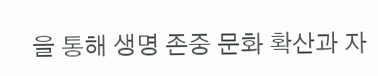을 통해 생명 존중 문화 확산과 자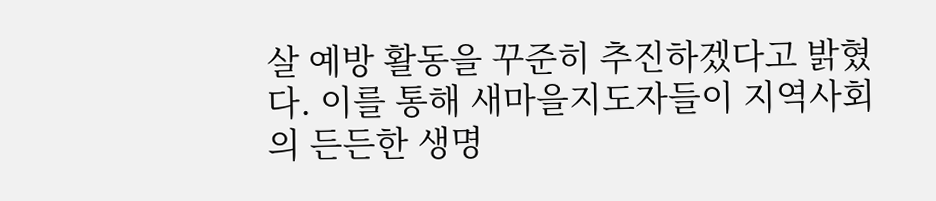살 예방 활동을 꾸준히 추진하겠다고 밝혔다. 이를 통해 새마을지도자들이 지역사회의 든든한 생명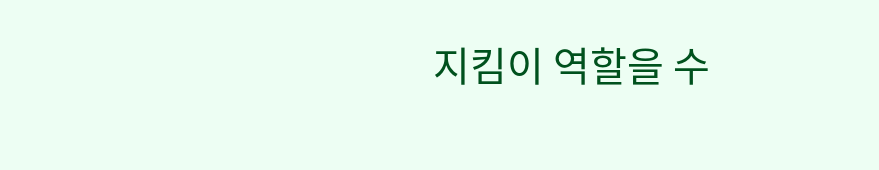지킴이 역할을 수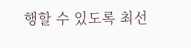행할 수 있도록 최선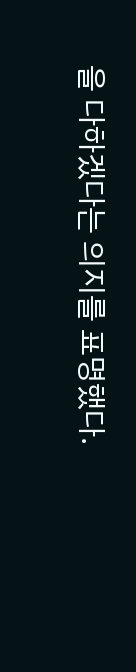을 다하겠다는 의지를 표명했다.